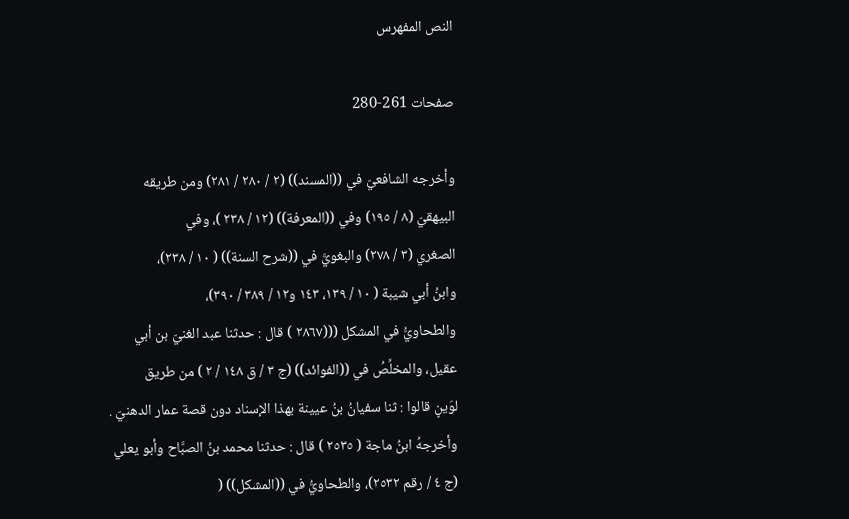النص المفهرس

صفحات 261-280

وأخرجه الشافعيّ في ((المسند)) (٢ / ٢٨٠ / ٢٨١) ومن طريقه
البيهقيّ (٨ / ١٩٥) وفي ((المعرفة)) (١٢ / ٢٣٨ )، وفي
الصغري (٣ / ٢٧٨) والبغويَّ في ((شرح السنة)) ( ١٠ / ٢٣٨)،
وابنُ أبي شيبة ( ١٠ / ١٣٩، ١٤٣ و١٢ / ٣٨٩ / ٣٩٠)،
والطحاويُّ في المشكل (((٢٨٦٧ ) قال : حدثنا عبد الغنيّ بن أبي
عقيل، والمخلِّصُ في ((الفوائد)) (ج ٣ / ق ١٤٨ / ٢ ) من طريق
لوَينٍ قالوا : ثنا سفيانُ بنُ عيينة بهذا الإسناد دون قصة عمار الدهنيّ .
وأخرجهُ ابنُ ماجة ( ٢٥٣٥ ) قال : حدثنا محمد بنُ الصبَّاح وأبو يعلي
(ج ٤ / رقم ٢٥٣٢)، والطحاويُّ في ((المشكل)) (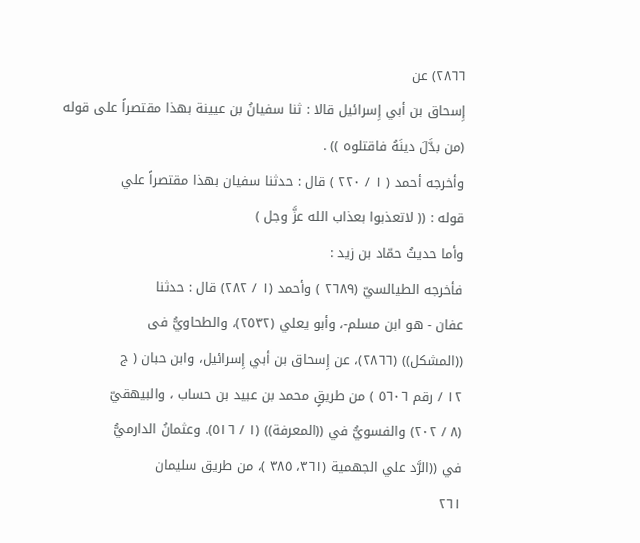٢٨٦٦) عن
إِسحاق بن أبي إِسرائيل قالا : ثنا سفيانُ بن عيينة بهذا مقتصراً على قوله
(من بدَّلَ دينَهُ فاقتلوه )) .
وأخرجه أحمد ( ١ / ٢٢٠ ) قال : حدثنا سفيان بهذا مقتصراً علي
قوله : (( لاتعذبوا بعذاب الله عزَّ وجل )
وأما حدیثُ حمّاد بن زيد :
فأخرجه الطيالسيّ (٢٦٨٩ ) وأحمد (١ / ٢٨٢) قال : حدثنا
عفان - هو ابن مسلم-، وأبو يعلي (٢٥٣٢)، والطحاويُّ فى
((المشكل)) (٢٨٦٦)، عن إِسحاق بن أبي إِسرائيل، وابن حبان ( ج
١٢ / رقم ٥٦٠٦ ) من طريقٍ محمد بن عبيد بن حساب ، والبيهقيّ
(٨ / ٢٠٢) والفسويُّ في ((المعرفة)) (١ / ٥١٦). وعثمانُ الدارميُّ
في ((الرَّد علي الجهمية (٣٦١، ٣٨٥ )، من طريق سليمان
٢٦١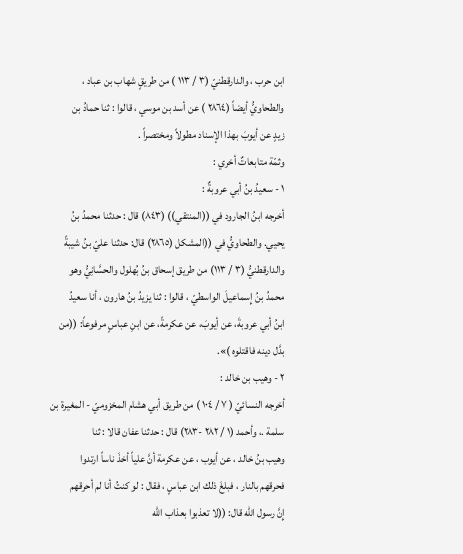ابن حرب ، والدارقطنيّ (٣ / ١١٣ ) من طريقٍ شهاب بن عباد ،
والطحاويُّ أيضاً (٢٨٦٤ ) عن أسد بن موسي ، قالوا : ثنا حمادُ بن
زيدٍ عن أيوبَ بهذا الإسناد مطولاً ومختصراً .
وثمّة متابعاتٌ أخري :
١ - سعيدُ بنُ أبي عروبةٌ :
أخرجه ابنُ الجارود في ((المنتقي)) (٨٤٣) قال : حدثنا محمدُ بنُ
يحيي. والطحاويُّ في ((المشكل (٢٨٦٥) قال: حدثنا عليّ بنُ شيبةً
والدارقطنيُّ (٣ / ١١٣) من طريق إسحاق بنُ بُهلول والحسَّانِيُّ وهو
محمدُ بنُ إِسماعيلَ الواسطيّ ، قالوا : ثنا يزيدُ بنُ هارون ، أنا سعيدُ
ابنُ أبي عروبةَ، عن أيوبَ، عن عكرمةً، عن ابنِ عباسٍ مرفوعاً: ((من
بدَّل دينه فاقتلوه )».
٢ - وهيب بن خالد :
أخرجه النسائيّ ( ٧ / ١٠٤ ) من طريق أبي هشام المخزوميّ - المغيرة بن
سلمة .، وأحمد (١ / ٢٨٢ -٢٨٣) قال : حدثنا عفان قالا : ثنا
وهيب بنُ خالد ، عن أيوب ، عن عكرمة أنَّ علياً أخذَ ناساً ارتدوا
فحرقهم بالنار ، فبلغَ ذلك ابن عباسٍ ، فقال : لو كنتُ أنا لم أحرقهم
إِنَّ رسول الله قال: ((لا تعذبوا بعذاب الله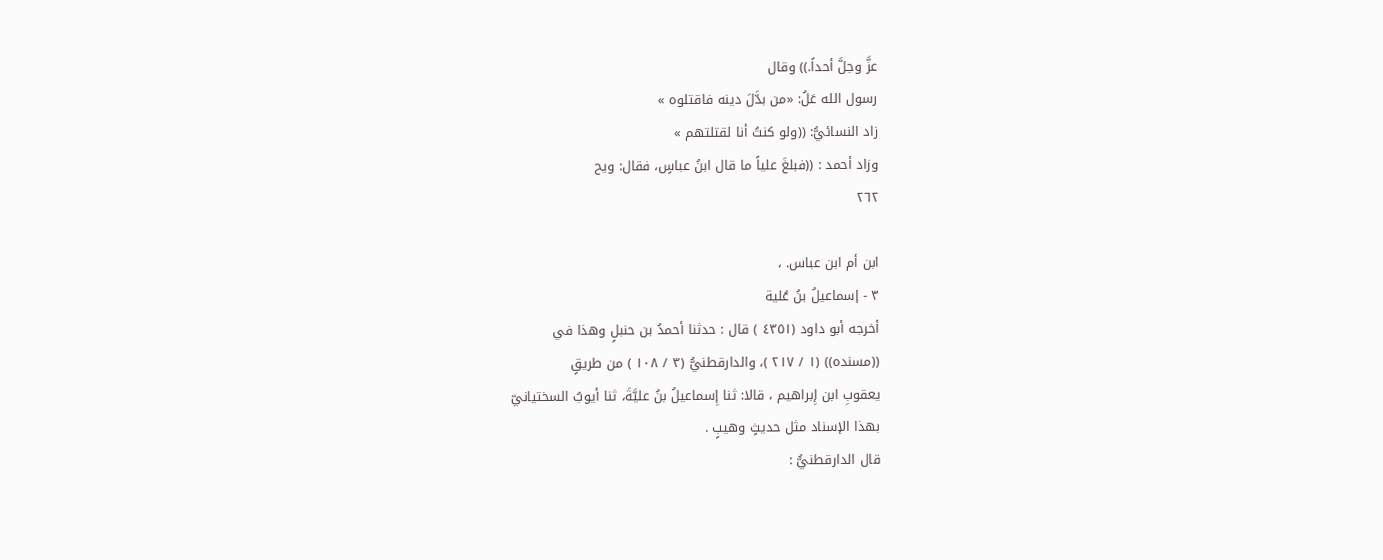عزَّ وجلَّ أحداً.)) وقال
رسول الله عَلُ: «من بدَّلَ دينه فاقتلوه »
زاد النسائيُّ: ((ولو كنتُ أنا لقتلتهم »
وزاد أحمد : ((فبلغَ علياً ما قال ابنُ عباسٍ، فقال: ويح
٢٦٢

ابن أم ابن عباس. ،
٣ - إسماعيلُ بنُ عُلية
أخرجه أبو داود (٤٣٥١ ) قال : حدثنا أحمدُ بن حنبلٍ وهذا في
((مسنده)) (١ / ٢١٧ )، والدارقطنيُّ (٣ / ١٠٨ ) من طريقٍ
يعقوبِ ابن إِبراهيم ، قالا: ثنا إِسماعيلُ بنُ عليَّةَ، ثنا أيوبُ السختيانيّ
بهذا الإسناد مثل حدیثٍ وهیبٍ .
قال الدارقطنيُّ :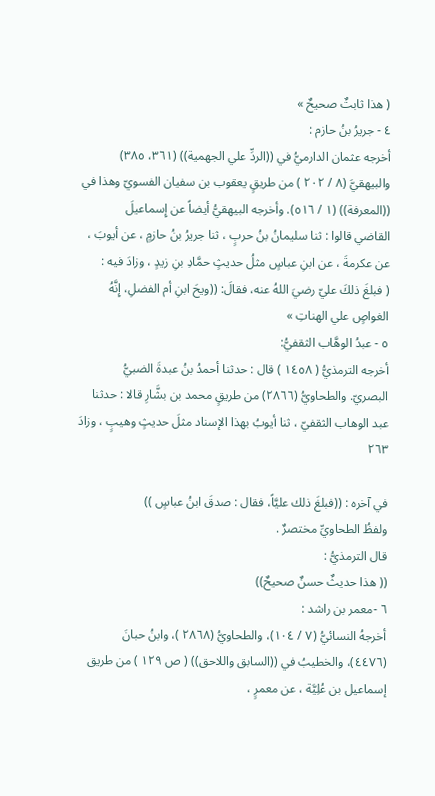( هذا ثابتٌ صحيحٌ »
٤ - جريرُ بنُ حازم :
أخرجه عثمان الدارميُّ في ((الردِّ علي الجهمية)) (٣٦١، ٣٨٥)
والبيهقيَّ (٨ / ٢٠٢ ) من طريقٍ يعقوب بن سفيان الفسويّ وهذا في
((المعرفة)) (١ / ٥١٦). وأخرجه البيهقيُّ أيضاً عن إِسماعيلَ
القاضي قالوا : ثنا سليمانُ بنُ حربٍ ، ثنا جريرُ بنُ حازمٍ ، عن أيوبَ ،
عن عكرمةَ ، عن ابنِ عباسٍ مثلُ حديثٍ حمَّادِ بنِ زيدٍ ، وزادَ فيه :
( فبلغَ ذلكَ عليّ رضيَ اللهُ عنه، فقالَ: ((ويحَ ابنِ أم الفضلِ، إِنَّهُ
الغواصٍ علي الهناتِ »
٥ - عبدُ الوهَّاب الثقفيُّ:
أخرجه الترمذيُّ ( ١٤٥٨ ) قال : حدثنا أحمدُ بنُ عبدةَ الضبيُّ
البصريّ. والطحاويُّ (٢٨٦٦) من طريقٍ محمد بن بشَّارِ قالا : حدثنا
عبد الوهاب الثقفيّ ، ثنا أيوبُ بهذا الإسناد مثلَ حديثٍ وهيبٍ ، وزادَ
٢٦٣

في آخره : ((فبلغَ ذلك عليَّاً، فقال : صدقَ ابنُ عباسٍ ))
ولفظُ الطحاويِّ مختصرٌ .
قال الترمذيُّ :
(( هذا حديثٌ حسنٌ صحيحٌ))
٦ -معمر بن راشد :
أخرجهُ النسائيُّ (٧ / ١٠٤)، والطحاويُّ (٢٨٦٨ )، وابنُ حبانَ
(٤٤٧٦)، والخطيبُ في ((السابق واللاحق)) ( ص ١٢٩ ) من طريق
إسماعيل بن عُلِيَّة ، عن معمرٍ ،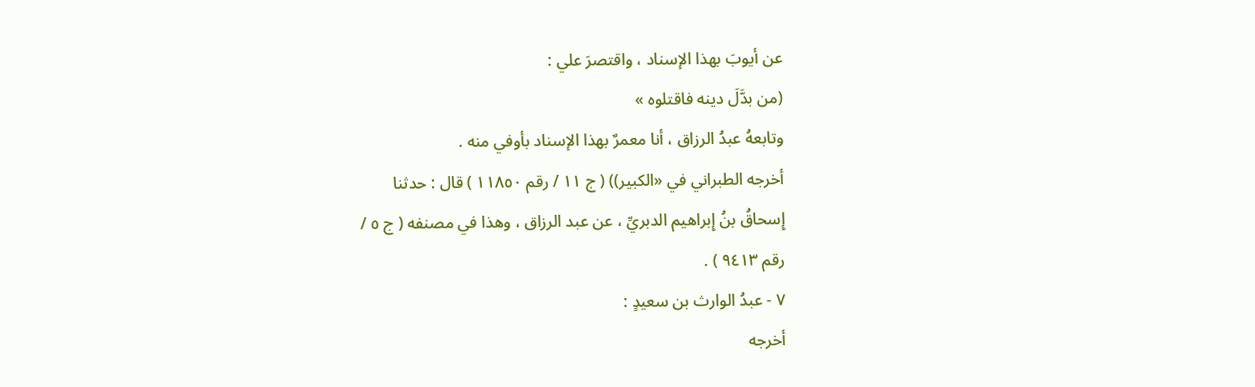عن أيوبَ بهذا الإسناد ، واقتصرَ علي :
(من بدَّلَ دينه فاقتلوه »
وتابعهُ عبدُ الرزاق ، أنا معمرٌ بهذا الإسناد بأوفي منه .
أخرجه الطبراني في «الكبير)) ( ج ١١ / رقم ١١٨٥٠ ) قال : حدثنا
إِسحاقُ بنُ إِبراهيم الدبريِّ ، عن عبد الرزاق ، وهذا في مصنفه ( ج ٥ /
رقم ٩٤١٣ ) .
٧ - عبدُ الوارث بن سعیدٍ :
أخرجه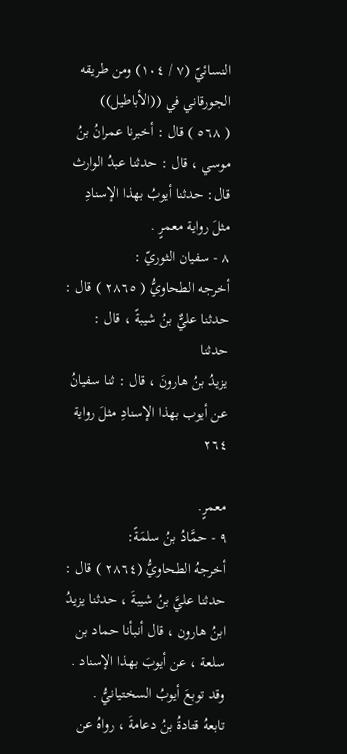النسائيّ (٧ / ١٠٤) ومن طريقه الجورقاني في ((الأباطيل))
( ٥٦٨ ) قال : أخبرنا عمرانُ بنُ موسي ، قال : حدثنا عبدُ الوارث
قال: حدثنا أيوبُ بهذا الإسنادِ مثلَ رواية معمرٍ .
٨ - سفيان الثوريّ :
أخرجه الطحاويُّ ( ٢٨٦٥ ) قال : حدثنا عليٌّ بنُ شيبةً ، قال : حدثنا
يزيدُ بنُ هارونَ ، قال : ثنا سفيانُ عن أيوب بهذا الإسنادِ مثلَ رواية
٢٦٤

معمرٍ.
٩ - حمَّادُ بنُ سلمَةً:
أخرجهُ الطحاويُّ (٢٨٦٤ ) قال : حدثنا عليَّ بنُ شيبةَ ، حدثنا يزيدُ
ابنُ هارون ، قال أنبأنا حماد بن سلعة ، عن أيوبَ بهذا الإسناد .
وقد توبعَ أیوبُ السختيانيُّ .
تابعهُ قتادةُ بنُ دعامةَ ، رواهُ عن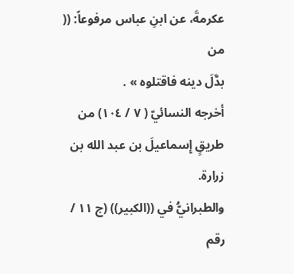عكرمةَ، عن ابنِ عباس مرفوعاً: (( من
بدَّلَ دينه فاقتلوه » .
أخرجه النسائيّ ( ٧ / ١٠٤) من طريقٍ إِسماعيلَ بن عبد الله بن زرارة.
والطبرانيُّ في ((الكبير)) (ج ١١ / رقم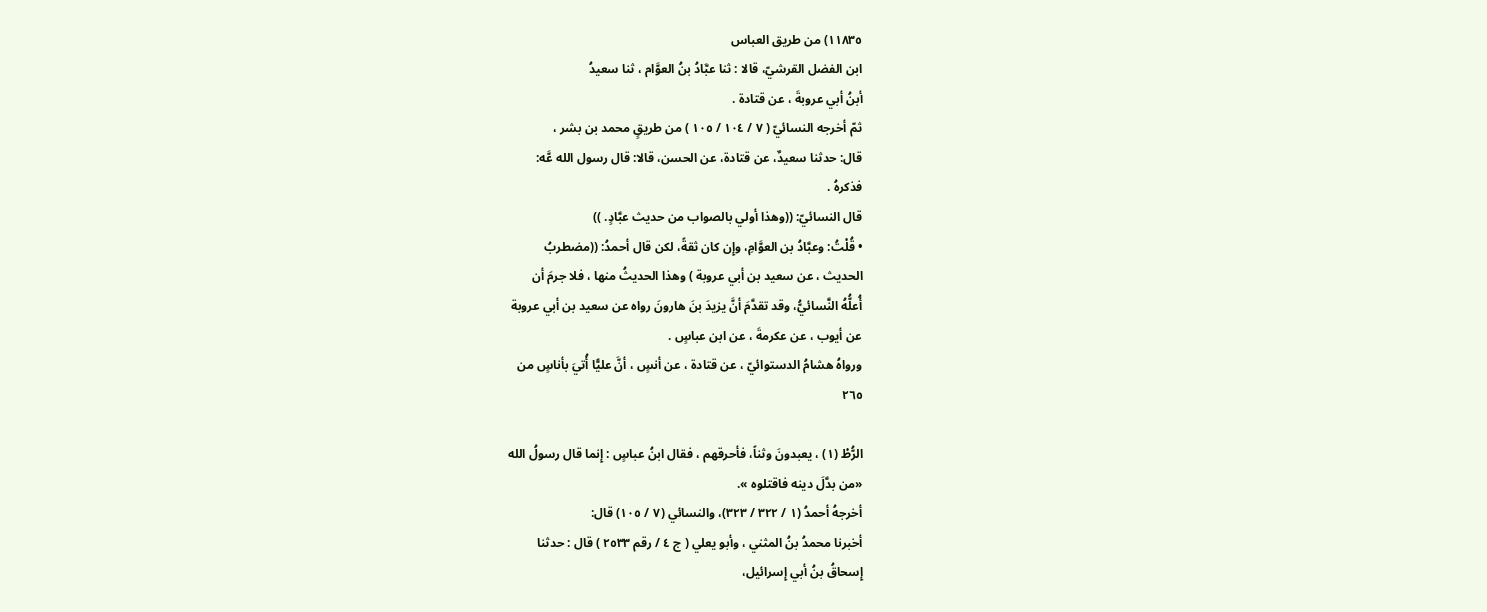١١٨٣٥) من طريق العباس
ابن الفضل القرشيّ، قالا : ثنا عبَّادُ بنُ العوَّام ، ثنا سعيدُ
أبنُ أبي عروبةَ ، عن قتادة .
ثمّ أخرجه النسائيّ ( ٧ / ١٠٤ / ١٠٥ ) من طريقٍ محمد بن بشر ،
قال: حدثنا سعيدٌ، عن قتادة، عن الحسن، قالا: قال رسول الله عَّه:
فذكرهُ .
قال النسائيّ: ((وهذا أولي بالصواب من حديث عبَّادٍ. ))
• قُلْتُ: وعبَّادُ بن العوَّامِ، وإِن كان ثقةً، لكن قال أحمدُ: ((مضطربُ
الحديث ، عن سعيد بن أبي عروبة ) وهذا الحديثُ منها ، فلا جرمَ أن
أُعلُّهُ النَّسائيُّ، وقد تقدَّمَ أنَّ يزيدَ بنَ هارونَ رواه عن سعيد بن أبي عروبة
عن أيوب ، عن عكرمةَ ، عن ابن عباسٍ .
ورواهُ هشامُ الدستوائيّ ، عن قتادة ، عن أنسٍ ، أنَّ عليًّا أُتيَ بأناسٍ من
٢٦٥

الرُّطْ (١) ، يعبدونَ وثناً، فأحرقهم ، فقال ابنُ عباسٍ : إِنما قال رسولُ الله
«من بدَّلَ دينه فاقتلوه ».
أخرجهُ أحمدُ (١ / ٣٢٢ / ٣٢٣)، والنسائي (٧ / ١٠٥) قال:
أخبرنا محمدُ بنُ المثني ، وأبو يعلي ( ج ٤ / رقم ٢٥٣٣ ) قال : حدثنا
إِسحاقُ بنُ أبي إِسرائيل،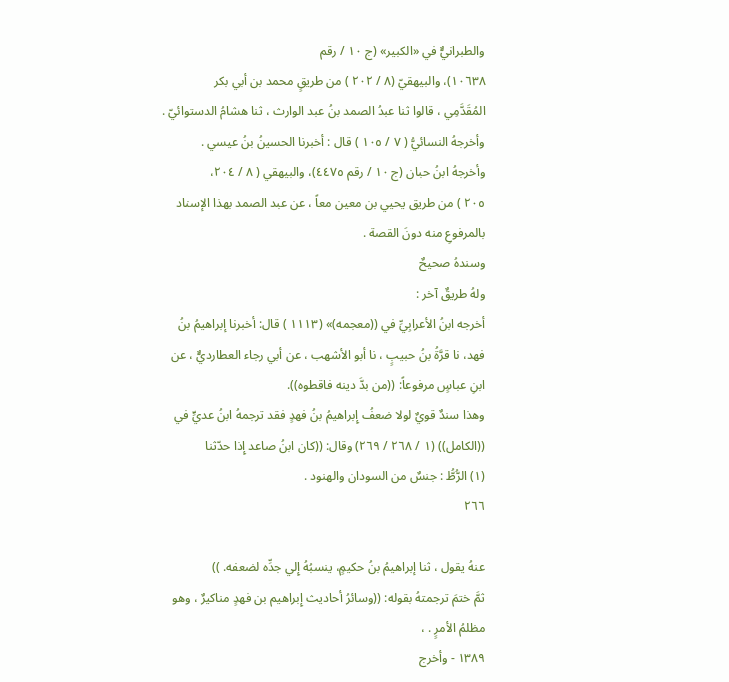والطبرانيٌّ في «الكبير» (ج ١٠ / رقم
١٠٦٣٨)، والبيهقيّ (٨ / ٢٠٢ ) من طريقٍ محمد بن أبي بكر
المُقَدَّمِي ، قالوا ثنا عبدُ الصمد بنُ عبد الوارث ، ثنا هشامُ الدستوائيّ .
وأخرجهُ النسائيُّ ( ٧ / ١٠٥ ) قال : أخبرنا الحسينُ بنُ عيسي .
وأخرجهُ ابنُ حبان (ج ١٠ / رقم ٤٤٧٥)، والبيهقي ( ٨ / ٢٠٤،
٢٠٥ ) من طريق يحيي بن معين معاً ، عن عبد الصمد بهذا الإسناد
بالمرفوعِ منه دونَ القصة .
وسندهُ صحیحٌ
ولهُ طريقٌ آخر :
أخرجه ابنُ الأعرابِيِّ في ((معجمه)» (١١١٣ ) قال: أخبرنا إبراهيمُ بنُ
فهد، نا قرَّةُ بنُ حبيبٍ ، نا أبو الأشهب ، عن أبي رجاء العطارديٌّ ، عن
ابنِ عباسٍ مرفوعاً: ((من بدَّ دينه فاقطوه)).
وهذا سندٌ قويٌ لولا ضعفُ إِبراهيمُ بنُ فهدٍ فقد ترجمهُ ابنُ عديٍّ في
((الكامل)) (١ / ٢٦٨ / ٢٦٩) وقال: ((كان ابنُ صاعد إِذا حدّثنا
(١) الرُّطُّ : جنسٌ من السودان والهنود .
٢٦٦

عنهُ يقول ، ثنا إبراهيمُ بنُ حكيمٍ، ينسبُهُ إِلي جدِّه لضعفه. ))
ثمَّ ختمَ ترجمتهُ بقوله: ((وسائرُ أحاديث إِبراهيم بن فهدٍ مناكيرٌ ، وهو
مظلمُ الأمرٍ . ،
١٣٨٩ - وأخرج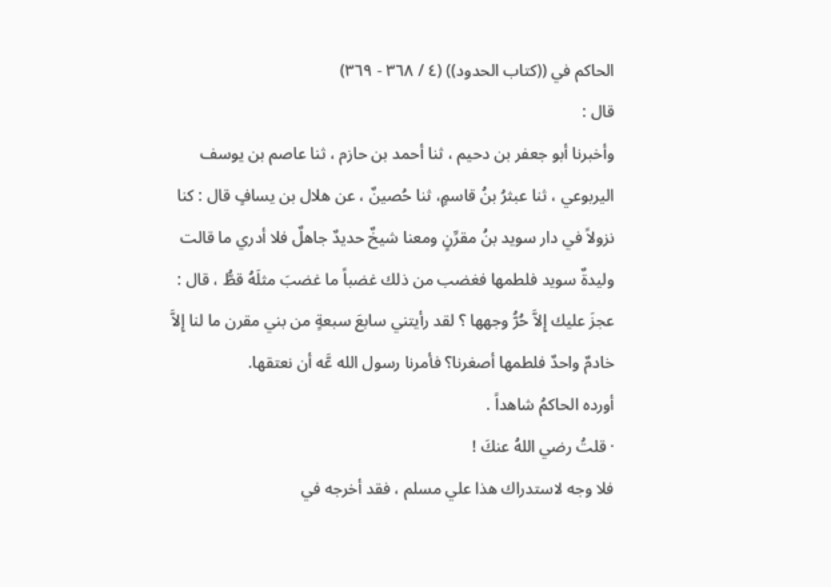الحاكم في ((كتاب الحدود)) (٤ / ٣٦٨ - ٣٦٩)
قال :
وأخبرنا أبو جعفر بن دحيم ، ثنا أحمد بن حازم ، ثنا عاصم بن يوسف
اليربوعي ، ثنا عبثرُ بنُ قاسمٍ، ثنا حُصينٌ ، عن هلال بن يسافٍ قال : كنا
نزولاً في دار سويد بنُ مقرِّنٍ ومعنا شيخٌ حديدٌ جاهلٌ فلا أدري ما قالت
وليدةٌ سويد فلطمها فغضب من ذلك غضباً ما غضبَ مثلَهُ قطُّ ، قال :
عجزَ عليك إِلاَّ حُرُّ وجهها ؟ لقد رأيتني سابعَ سبعةٍ من بني مقرن ما لنا إِلاَّ
خادمٌ واحدٌ فلطمها أصغرنا؟ فأمرنا رسول الله عَّه أن نعتقها.
أورده الحاكمُ شاهداً .
· قلتُ رضي اللهُ عنكَ !
فلا وجه لاستدراك هذا علي مسلم ، فقد أخرجه في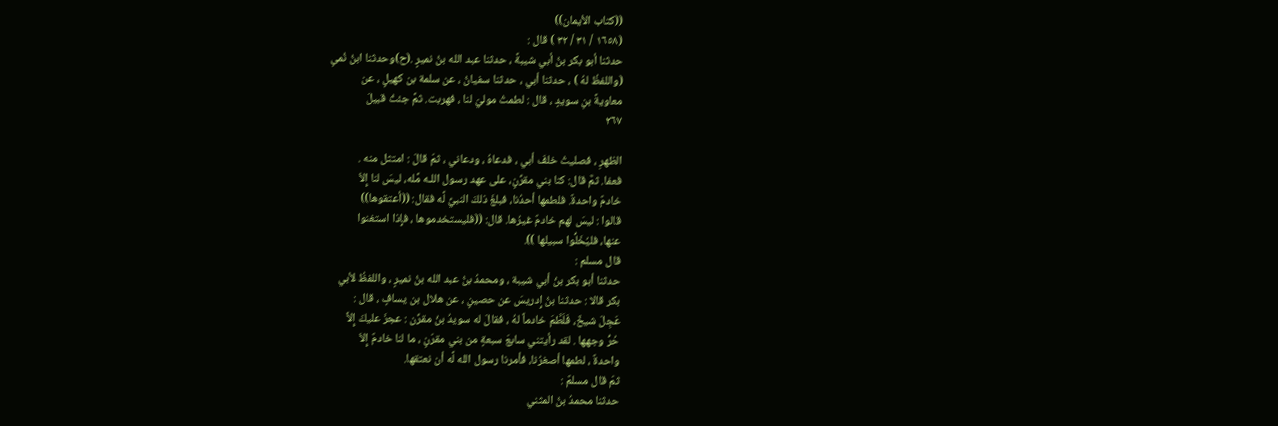((كتاب الأيمان))
(١٦٥٨ / ٣١ / ٣٢ ) قال :
حدثنا أبو بكر بنُ أبي شيبةً ، حدثنا عبد الله بنُ نمیرٍ .(ح)وحدثنا ابنُ نُمیٍ
(واللفظُ لهُ ) ، حدثنا أبي ، حدثنا سفيانُ ، عن سلمة بن كهيلٍ ، عن
معاويةً بنِ سويدٍ ، قال : لطمتُ موليّ لنا ، فهربت. ثمَّ جئتُ قبيلَ
٢٦٧

الظهرِ ، فصليتُ خلفَ أبي ، فدعاهُ ، ودعاني ، ثمّ قالَ : امتثل منه .
فعفا. ثمَّ قال: كنا بني مقرِّنٍ، على عهد رسول اللـه مَّله، ليسَ لنا إِلاّ
خادمٌ واحدةٌ. فلطمها أحدُنا، فبلغَ ذلكَ النبيِّ لَّه فقال: ((أعتقوها))
قالوا : ليسَ لهم خادمٌ غيرُها. قال: ((فليستخدموها ، فإِذا استغنوا
عنها، فليُخَلُّوا سبيلها )).
قال مسلم :
حدثنا أبو بكر بنُ أبي شيبة ، ومحمدُ بنُ عبد الله بنُ نميرٍ ، واللفظُ لأبي
بكر قالا : حدثنا بنُ إِدريسَ عن حصينٍ ، عن هلال بن يسافٍ ، قال :
عَجِلَ شيخٌ، فَلَطَّمَ خادماً لهُ ، فقالَ له سويدُ بنُ مقرِّن : عجزَ عليكَ إِلاَّ
حُرُّ وجهها . لقد رأيتني سابعَ سبعةٍ من بني مقرّنٍ ، ما لنا خادمٌ إِلاَ
واحدةٌ ، لطمها أصغرُنا، فأمرنا رسول الله لَّه أن نعتقها.
ثمّ قال مسلمٌ :
حدثنا محمدُ بنُ المثني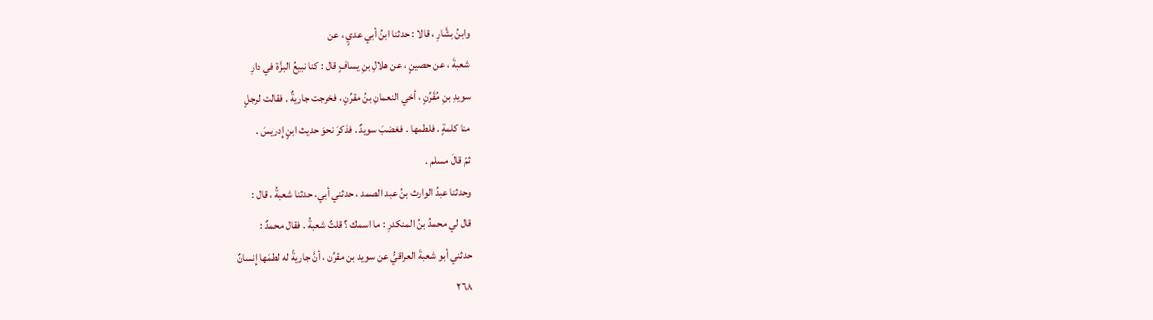وابنُ بشَّارِ ، قالا : حدثنا ابنُ أبي عديٍ ، عن
شعبةَ ، عن حصينٍ ، عن هلالِ بنِ يسافٍ قال : كنا نبيعُ البزَّة في دارِ
سويدِ بنِ مُقَرِّنٍ ، أخي النعمانِ بنُ مقرِّنٍ ، فخرجت جاريةٌ . فقالت لرجلٍ
منا كلمةٍ . فلطمها . فغضبَ سويدٌ . فذكرَ نحوَ حديث ابنٍ إِدريسَ .
ثمّ قالَ مسلم .
وحدثنا عبدُ الوارث بنُ عبد الصمد ، حدثني أبي، حدثنا شعبةُ ، قال :
قال لي محمدُ بنُ المنكدرِ : ما اسمك ؟ قلتٌ شعبةُ . فقال محمدٌ :
حدثني أبو شعبةَ العراقيُّ عن سويد بن مقرِّن ، أنَّ جاريةً له لطمَها إِنسانٌ
٢٦٨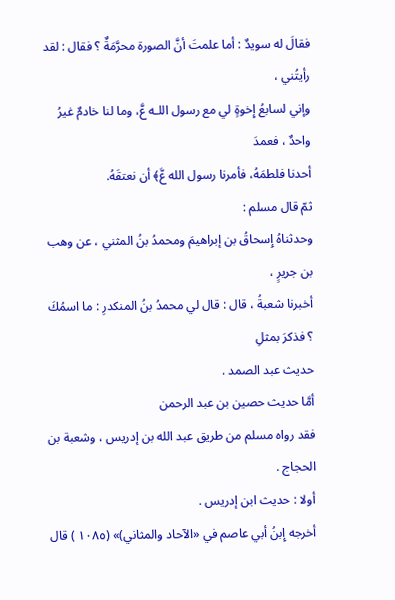فقالَ له سويدٌ : أما علمتَ أنَّ الصورة محرَّمَةٌ ؟ فقال : لقد رأيتُني ،
وإني لسابعُ إِخوةٍ لي مع رسول اللـه عَّ، وما لنا خادمٌ غيرُ واحدٌ ، فعمدَ
أحدنا فلطمَهُ، فأمرنا رسول الله عَّ﴾ أن نعتقَهُ.
ثمّ قال مسلم :
وحدثناهُ إِسحاقُ بن إبراهيمَ ومحمدُ بنُ المثني ، عن وهب بن جريرٍ ،
أخبرنا شعبةُ ، قال : قال لي محمدُ بنُ المنكدرِ : ما اسمُكَ ؟ فذكرَ بمثلِ
حديث عبد الصمد .
أمَّا حدیث حصین بن عبد الرحمن
فقد رواه مسلم من طريق عبد الله بن إدريس ، وشعبة بن الحجاج .
أولا : حديث ابن إدريس .
أخرجه إِبنُ أبي عاصم في «الآحاد والمثاني)» (١٠٨٥ ) قال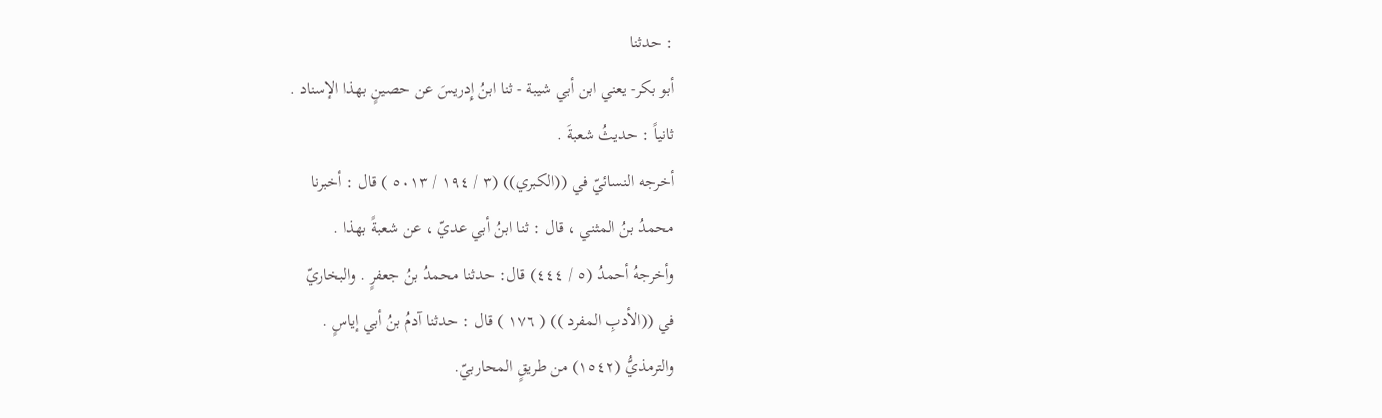: حدثنا
أبو بكر- يعني ابن أبي شيبة - ثنا ابنُ إِدريسَ عن حصينٍ بهذا الإسناد .
ثانياً : حديثُ شعبةَ .
أخرجه النسائيّ في ((الكبري)) (٣ / ١٩٤ / ٥٠١٣ ) قال : أخبرنا
محمدُ بنُ المثني ، قال : ثنا ابنُ أبي عديّ ، عن شعبةً بهذا .
وأخرجهُ أحمدُ (٥ / ٤٤٤) قال: حدثنا محمدُ بنُ جعفرٍ . والبخاريّ
في ((الأدبِ المفرد )) ( ١٧٦ ) قال : حدثنا آدمُ بنُ أبي إياسٍ .
والترمذيُّ (١٥٤٢) من طريقٍ المحاربيّ.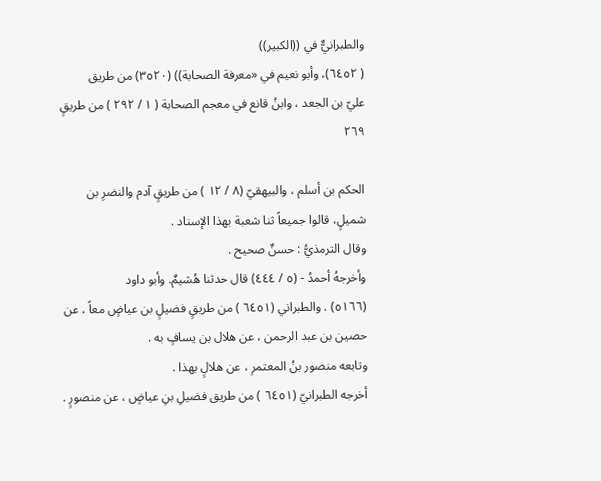والطبرانيٌّ في ((الكبير))
( ٦٤٥٢)، وأبو نعيم في «معرفة الصحابة)) (٣٥٢٠) من طريق
عليّ بن الجعد ، وابنُ قانع في معجم الصحابة ( ١ / ٢٩٢ ) من طريقٍ
٢٦٩

الحكم بن أسلم ، والبيهقيّ (٨ / ١٢ ) من طريقٍ آدم والنضرِ بن
شميلٍ، قالوا جميعاً ثنا شعبة بهذا الإسناد .
وقال الترمذيُّ : حسنٌ صحيح .
وأخرجهُ أحمدُ - (٥ / ٤٤٤) قال حدثنا هُشيمٌ. وأبو داود
(٥١٦٦) . والطبراني (٦٤٥١ ) من طريقٍ فضيلٍ بن عياضٍ معاً ، عن
حصین بن عبد الرحمن ، عن هلال بن يسافٍ به .
وتابعه منصور بنُ المعتمرِ ، عن هلالٍ بهذا .
أخرجه الطبرانيّ (٦٤٥١ ) من طريق فضيلِ بنِ عياضٍ ، عن منصورٍ .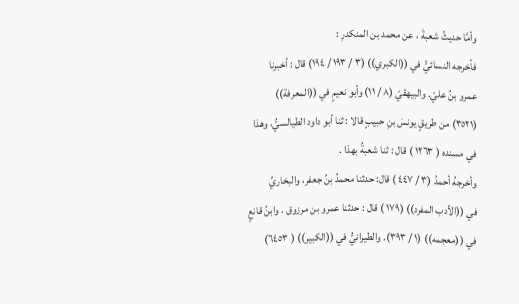وأمَّا حديثُ شعبةَ ، عن محمد بن المنكدرِ :
فأخرجه النسائيًّ في ((الكبري)) (٣ / ١٩٣ / ١٩٤) قال : أخبرنا
عمرو بنُ عليّ. والبيهقيّ (٨ / ١١) وأبو نعيمٍ في ((المعرفة))
(٣٥٢١) من طريقٍ يونسَ بنِ حبيبٍ قالا : ثنا أبو داود الطيالسيُّ، وهذا
في مسنده ( ١٢٦٣ ) قال : ثنا شعبةُ بهذا .
وأخرجهُ أحمدُ (٣ / ٤٤٧ ) قال: حدثنا محمدُ بنُ جعفر، والبخاريِّ
في ((الأدب المفرد)) (١٧٩ ) قال : حدثنا عمرو بن مرزوق . وابنُ قانعٍ
في ((معجمه)) (١ / ٣٩٣). والطيرانيُّ في ((الكبير)) ( ٦٤٥٣)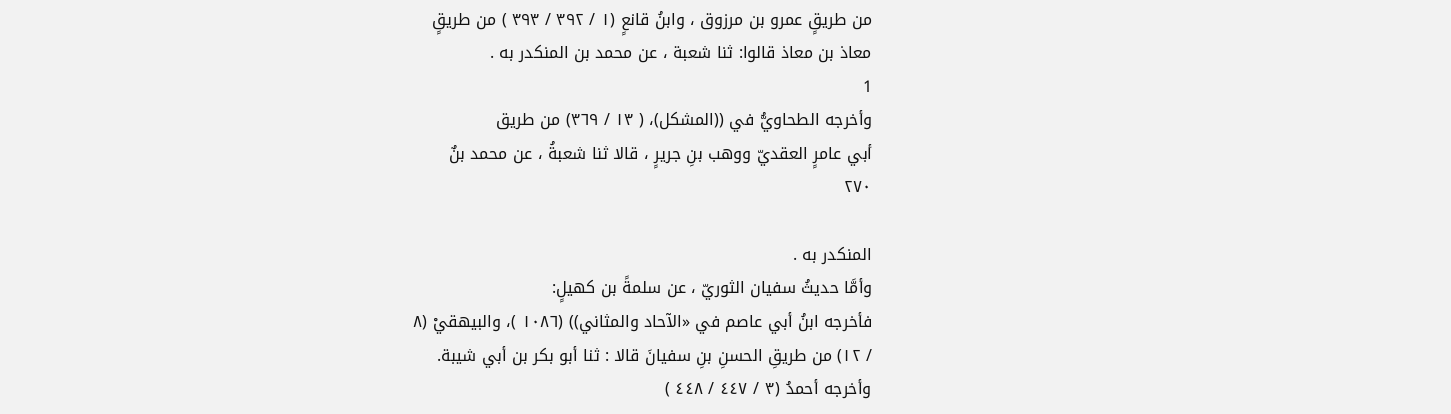من طريقٍ عمرو بن مرزوق ، وابنُ قانعٍ (١ / ٣٩٢ / ٣٩٣ ) من طريقٍ
معاذ بن معاذ قالوا: ثنا شعبة ، عن محمد بن المنكدر به .
1
وأخرجه الطحاويُّ في ((المشكل)، ( ١٣ / ٣٦٩) من طريق
أبي عامرٍ العقديّ ووهب بنِ جريرٍ ، قالا ثنا شعبةُ ، عن محمد بنٌ
٢٧٠

المنكدر به .
وأمَّا حدیثُ سفيان الثوريّ ، عن سلمةً بن کھیلٍ:
فأخرجه ابنُ أبي عاصم في «الآحاد والمثاني)) (١٠٨٦ )، والبيهقيْ (٨
/ ١٢) من طريقِ الحسنِ بنِ سفيانَ قالا : ثنا أبو بكر بن أبي شيبة.
وأخرجه أحمدُ (٣ / ٤٤٧ / ٤٤٨ )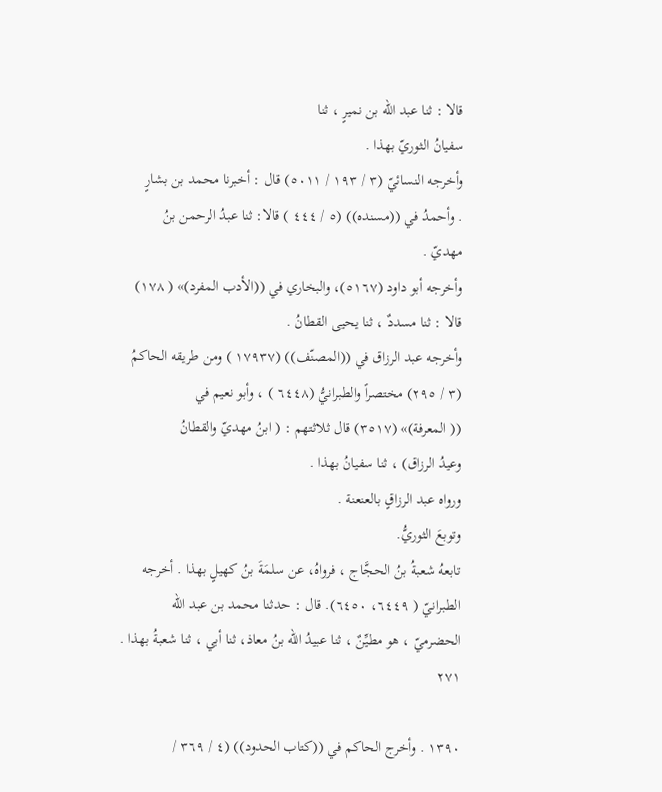قالا : ثنا عبد الله بن نميرٍ ، ثنا
سفيانُ الثوريّ بهذا .
وأخرجه النسائيّ (٣ / ١٩٣ / ٥٠١١) قال : أخبرنا محمد بن بشارٍ
. وأحمدُ في ((مسنده)) (٥ / ٤٤٤ ) قالا: ثنا عبدُ الرحمن بنُ
مهديّ .
وأخرجه أبو داود (٥١٦٧)، والبخاري في ((الأدب المفرد)» ( ١٧٨)
قالا : ثنا مسددٌ ، ثنا يحيى القطانُ .
وأخرجه عبد الرزاق في ((المصنّف)) (١٧٩٣٧ ) ومن طريقه الحاكمُ
(٣ / ٢٩٥) مختصراً والطبرانيُّ (٦٤٤٨ ) ، وأبو نعيم في
(( المعرفة)» (٣٥١٧) قال ثلاثتهم : ( ابنُ مهديّ والقطانُ
وعيدُ الرزاق) ، ثنا سفيانُ بهذا .
ورواه عبد الرزاقٍ بالعنعنة .
وتوبعَ الثوريُّ.
تابعهُ شعبةُ بنُ الحجَّاج ، فرواهُ، عن سلمَةَ بنُ كهيلٍ بهذا . أخرجه
الطبرانيّ ( ٦٤٤٩، ٦٤٥٠). قال : حدثنا محمد بن عبد الله
الحضرميّ ، هو مطيِّنٌ ، ثنا عبيدُ الله بنُ معاذ، ثنا أبي ، ثنا شعبةُ بهذا .
٢٧١

١٣٩٠ . وأخرج الحاكم في ((كتاب الحدود)) (٤ / ٣٦٩ /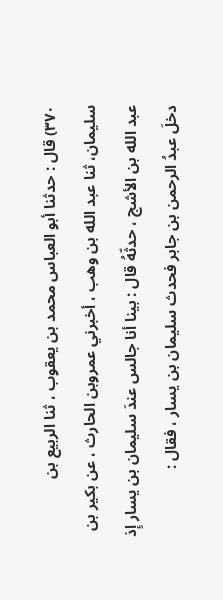٣٧٠) قال : حدثنا أبو العباس محمد بن يعقوب ، ثنا الربيع بن
سليمان، ثنا عبد الله بن وهب ، أخبرني عمروبن الحارث ، عن بكير بن
عبد الله بن الأشج ، حدثّهُ قال : بينا أنا جالس عندَ سليمان بن يسار إِذ
دخلَ عبدُ الرحمن بن جابر فحدث سليمان بن يسار ، فقال :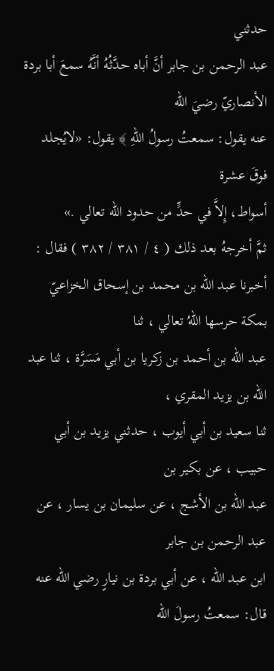حدثني
عبد الرحمن بن جابر أنَّ أباه حدَّثُهُ أنَّهُ سمعَ أبا بردة الأنصاريّ رضيَ الله
عنه يقول: سمعتُ رسولُ اللهِ ﴾ يقول: «لايُجلد فوقَ عشرة
أسواط، إِلاَّ في حدٍّ من حدود الله تعالي .»
ثمَّ أخرجهُ بعد ذلك ( ٤ / ٣٨١ / ٣٨٢ ) فقال :
أخبرنا عبد الله بن محمد بن إسحاق الخزاعيّ بمكة حرسها اللهُ تعالي ، ثنا
عبد الله بن أحمد بن زكريا بن أبي مَسَرَّة ، ثنا عبد الله بن يزيد المقري ،
ثنا سعيد بن أبي أيوب ، حدثني یزید بن أبي حبيب ، عن بکیر بن
عبد الله بن الأشج ، عن سليمان بن يسار ، عن عبد الرحمن بن جابر
ابن عبد الله ، عن أبي بردة بن نيارٍ رضي الله عنه قال: سمعتُ رسولَ الله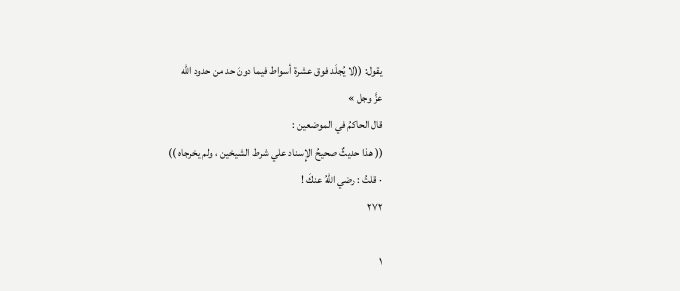يقول: ((لا يُجلَد فوق عشرة أسواط فيما دونَ حد من حدود الله
عزَّ وجل »
قال الحاكمُ في الموضعين :
(( هذا حديثٌ صحيحُ الإِسناد علي شرط الشيخين ، ولم يخرجاه ))
· قلتُ : رضي اللهُ عنكَ !
٢٧٢

١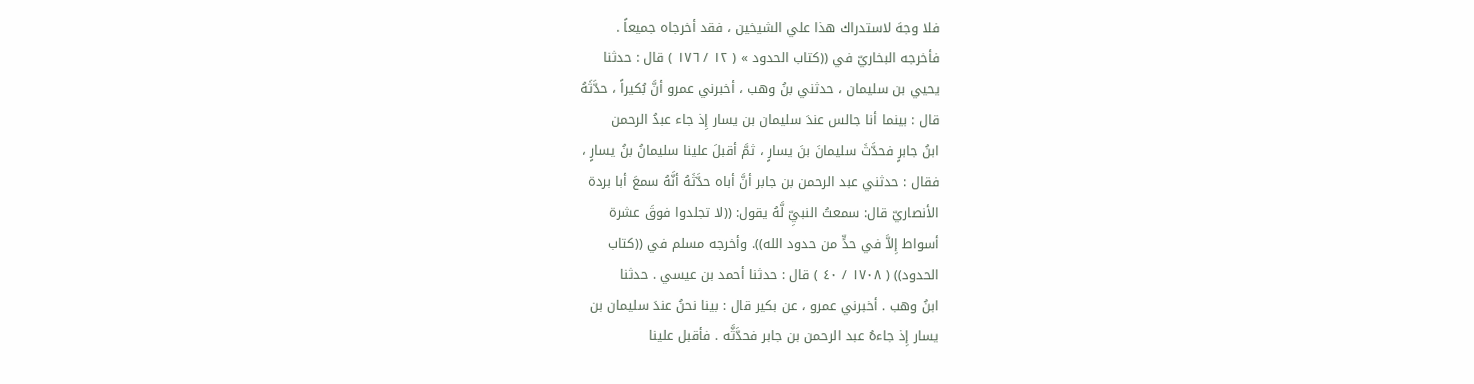فلا وجهَ لاستدراك هذا علي الشيخين ، فقد أخرجاه جميعاً .
فأخرجه البخاريّ في ((كتاب الحدود » ( ١٢ / ١٧٦ ) قال : حدثنا
يحيي بن سليمان ، حدثني بنُ وهب ، أخبرني عمرو أنَّ بُكيراً ، حدَّثَهُ
قال : بينما أنا جالس عندَ سليمان بن يسار إِذ جاء عبدُ الرحمن
ابنُ جابرٍ فحدَّثَ سليمانَ بنَ يسارٍ ، ثمَّ أقبلَ علينا سليمانُ بنُ يسارٍ ،
فقال : حدثني عبد الرحمن بن جابر أنَّ أباه حدَّثَهُ أنَّهُ سمعَ أبا بردة
الأنصاريّ قال: سمعتُ النبيِّ لَّهُ يقول: ((لا تجلدوا فوقَ عشرة
أسواط إِلاَّ في حدٍّ من حدود الله)). وأخرجه مسلم في ((كتاب
الحدود)) ( ١٧٠٨ / ٤٠ ) قال : حدثنا أحمد بن عيسي . حدثنا
ابنُ وهب . أخبرني عمرو ، عن بكير قال : بينا نحنُ عندَ سليمان بن
يسار إِذ جاءهُ عبد الرحمن بن جابر فحدَّثَّه . فأقبل علينا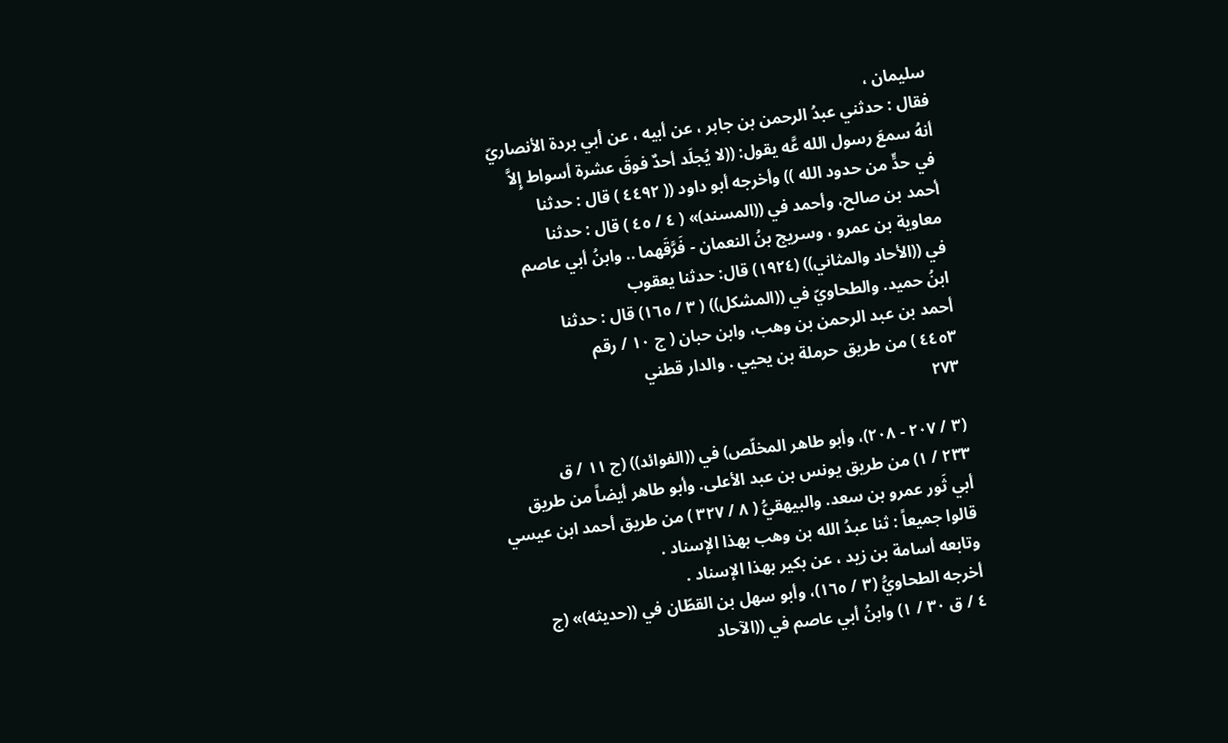سليمان ،
فقال : حدثني عبدُ الرحمن بن جابر ، عن أبيه ، عن أبي بردة الأنصاريّ
أنهُ سمعَ رسول الله عَّه يقول: ((لا يُجلَد أحدٌ فوقَ عشرة أسواط إِلاَّ
في حدٍّ من حدود الله )) وأخرجه أبو داود (( ٤٤٩٢ ) قال : حدثنا
أحمد بن صالح، وأحمد في ((المسند)» ( ٤ / ٤٥ ) قال : حدثنا
معاوية بن عمرو ، وسريج بنُ النعمان - فَرَّقَهما .. وابنُ أبي عاصم
في ((الأحاد والمثاني)) (١٩٢٤) قال: حدثنا يعقوب
ابنُ حميد. والطحاويّ في ((المشكل)) ( ٣ / ١٦٥) قال : حدثنا
أحمد بن عبد الرحمن بن وهب، وابن حبان ( ج ١٠ / رقم
٤٤٥٣ ) من طريق حرملة بن يحيي . والدار قطني
٢٧٣

(٣ / ٢٠٧ - ٢٠٨)، وأبو طاهر المخلّص) في ((الفوائد)) (ج ١١ / ق
٢٣٣ / ١) من طريق يونس بن عبد الأعلى. وأبو طاهر أيضاً من طريق
أبي ثَور عمرو بن سعد. والبيهقيُّ ( ٨ / ٣٢٧ ) من طريق أحمد ابن عيسي
قالوا جميعاً : ثنا عبدُ الله بن وهب بهذا الإسناد .
وتابعه أسامة بن زيد ، عن بكير بهذا الإسناد .
أخرجه الطحاويُّ (٣ / ١٦٥)، وأبو سهل بن القطّان في ((حديثه)» (ج
٤ / ق ٣٠ / ١) وابنُ أبي عاصم في ((الآحاد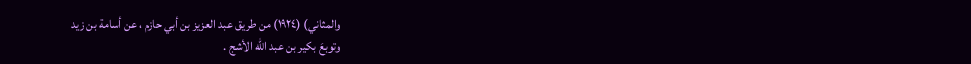والمثاني) (١٩٢٤) من طريق عبد العزيز بن أبي حازم ، عن أسامة بن زيد
وتوبعَ بكير بن عبد الله الأشج .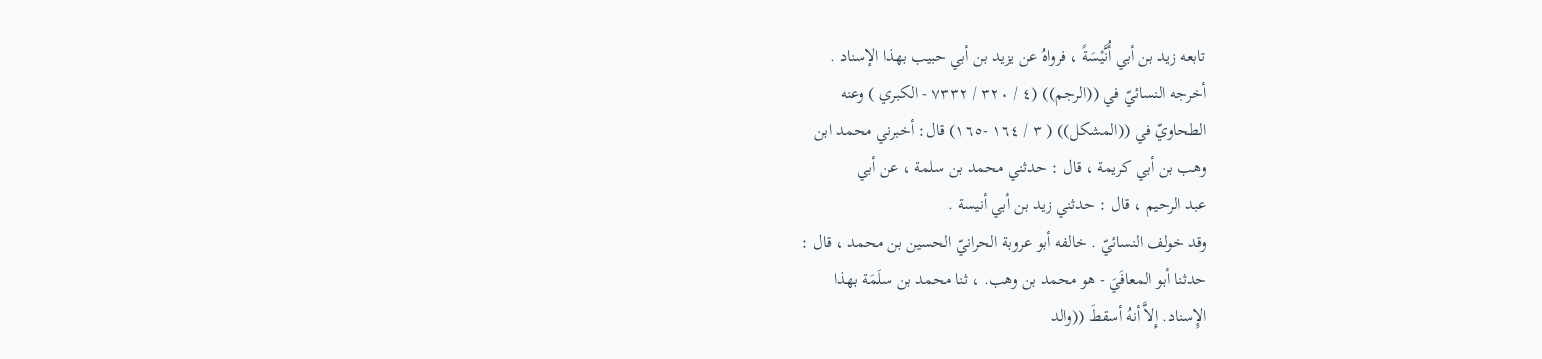تابعه زيد بن أبي أُنَّيْسَةً ، فرواهُ عن يزيد بن أبي حبيب بهذا الإسناد .
أخرجه النسائيّ في ((الرجم)) (٤ / ٣٢٠ / ٧٣٣٢ - الكبري ) وعنه
الطحاويّ في ((المشكل)) ( ٣ / ١٦٤ -١٦٥) قال: أخبرني محمد ابن
وهب بن أبي كريمة ، قال : حدثني محمد بن سلمة ، عن أبي
عبد الرحيم ، قال : حدثني زيد بن أبي أنيسة .
وقد خولف النسائيّ . خالفه أبو عروبة الحرانيّ الحسين بن محمد ، قال :
حدثنا أبو المعافَيَ - هو محمد بن وهب. ، ثنا محمد بن سلَمَة بهذا
الإِسناد. إِلاَّ أنهُ أسقطَ ((والد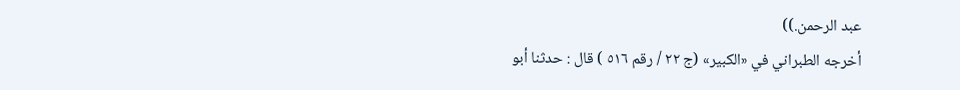عبد الرحمن.))
أخرجه الطبراني في «الكبير» (ج ٢٢ / رقم ٥١٦ ) قال : حدثنا أبو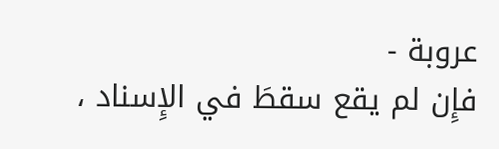عروبة -
فإِن لم يقع سقطَ في الإِسناد ،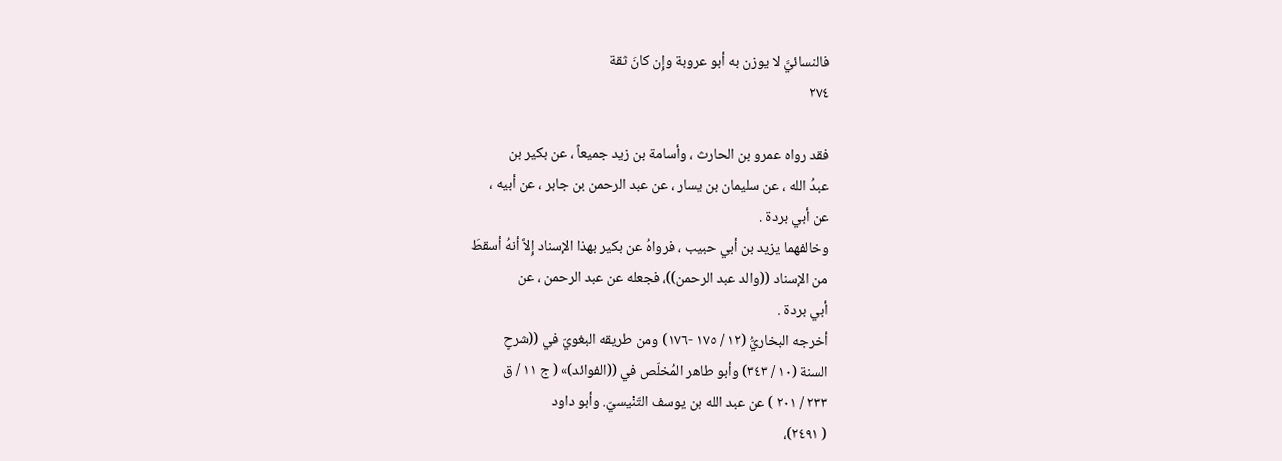فالنسائيَّ لا يوزن به أبو عروبة وإِن كانَ ثقة
٢٧٤

فقد رواه عمرو بن الحارث ، وأسامة بن زيد جميعاً ، عن بكير بن
عبدُ الله ، عن سليمان بن يسار ، عن عبد الرحمن بن جابر ، عن أبيه ،
عن أبي بردة .
وخالفهما يزيد بن أبي حبيب ، فرواهُ عن بكير بهذا الإسناد إِلاَّ أنهُ أسقطَ
من الإسناد ((والد عبد الرحمن))، فجعله عن عبد الرحمن ، عن
أبي بردة .
أخرجه البخاريُّ (١٢ / ١٧٥ -١٧٦) ومن طريقه البغويّ في ((شرحٍ
السنة (١٠ / ٣٤٣) وأبو طاهر المُخلّص في ((الفوائد)» ( ج ١١ / ق
٢٣٣ / ٢٠١ ) عن عبد الله بن يوسف التّنْيسيّ. وأبو داود
( ٢٤٩١)،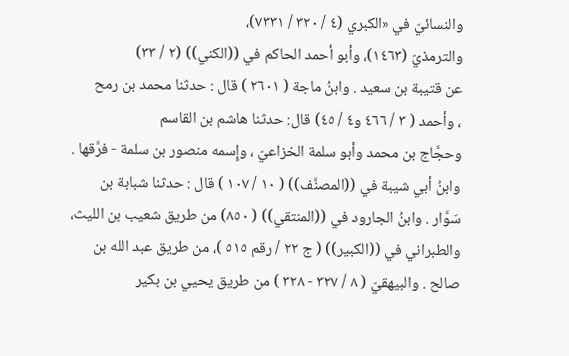والنسائيّ في «الكبري (٤ / ٣٢٠ / ٧٣٣١)،
والترمذيّ (١٤٦٣)، وأبو أحمد الحاكم في ((الكني)) (٢ / ٣٣)
عن قتيبة بن سعيد . وابنُ ماجة ( ٢٦٠١ ) قال : حدثنا محمد بن رمح
، وأحمد ( ٣ / ٤٦٦ و٤ / ٤٥) قال: حدثنا هاشم بن القاسم
وحجَّاج بن محمد وأبو سلمة الخزاعيّ ، وإِسمه منصور بن سلمة - فرَّقها .
وابنُ أبي شيبة في ((المصنَّف)) ( ١٠ / ١٠٧ ) قال : حدثنا شبابة بن
سَوَّار . وابنُ الجارود في ((المنتقي)) ( ٨٥٠) من طريق شعيب بن الليث،
والطبراني في ((الكبير)) ( ج ٢٢ / رقم ٥١٥ )، من طريق عبد الله بن
صالح . والبيهقيّ ( ٨ / ٣٢٧ - ٣٢٨ ) من طريق يحيي بن بكير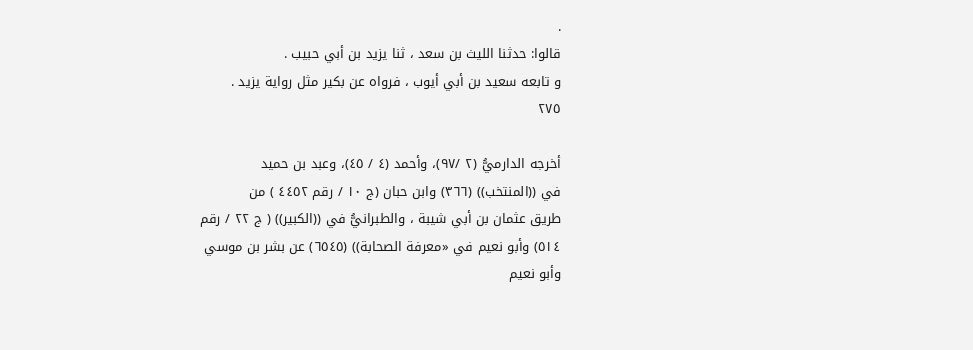.
قالوا: حدثنا الليث بن سعد ، ثنا يزيد بن أبي حبيب .
و تابعه سعید بن أبي أيوب ، فرواه عن بکیر مثل رواية یزید .
٢٧٥

أخرجه الدارميُّ (٢ /٩٧)، وأحمد (٤ / ٤٥)، وعبد بن حميد
في ((المنتخب)) (٣٦٦) وابن حبان (ج ١٠ / رقم ٤٤٥٢ ) من
طريق عثمان بن أبي شيبة ، والطبرانيُّ في ((الكبير)) ( ج ٢٢ / رقم
٥١٤) وأبو نعيم في «معرفة الصحابة)) (٦٥٤٥) عن بشر بن موسي
وأبو نعيم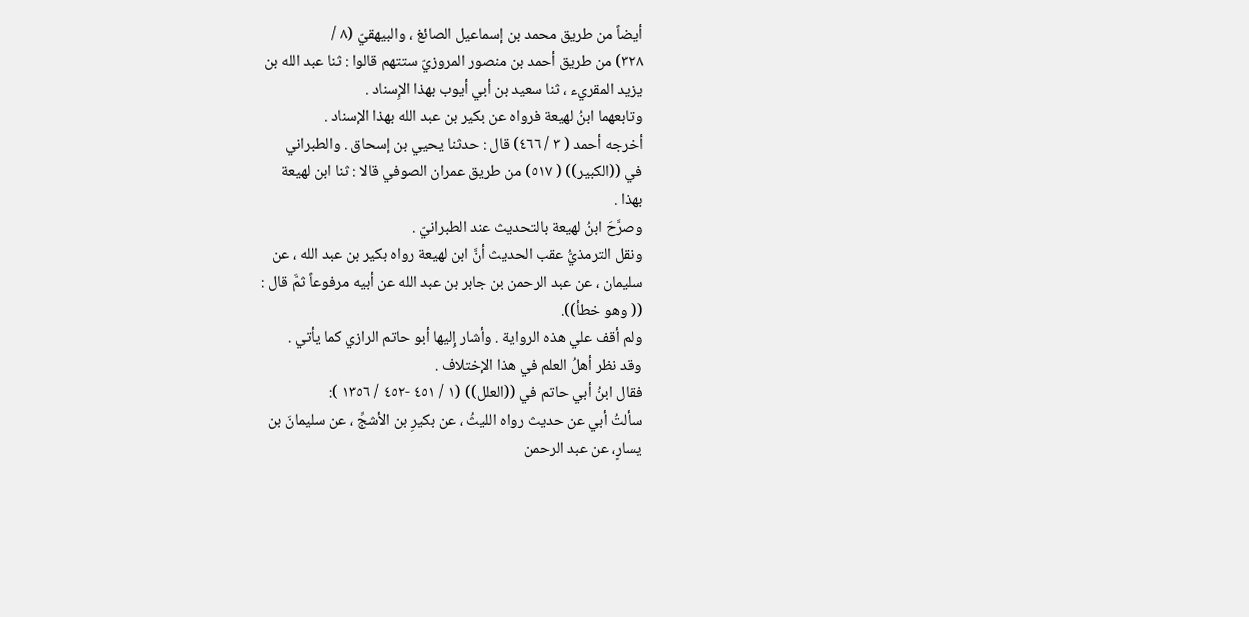أيضاً من طريق محمد بن إسماعيل الصائغ ، والبيهقيّ (٨ /
٣٢٨) من طريق أحمد بن منصور المروزيّ ستتهم قالوا : ثنا عبد الله بن
يزيد المقريء ، ثنا سعيد بن أبي أيوب بهذا الإِسناد .
وتابعهما ابنُ لهيعة فرواه عن بكير بن عبد الله بهذا الإسناد .
أخرجه أحمد ( ٣ / ٤٦٦) قال : حدثنا يحيي بن إسحاق . والطبراني
في ((الكبير)) ( ٥١٧) من طريق عمران الصوفي قالا : ثنا ابن لهيعة
بهذا .
وصرَّحَ ابنُ لهيعة بالتحديث عند الطبرانيّ .
ونقل الترمذيُّ عقب الحديث أنَّ ابن لهيعة رواه بكير بن عبد الله ، عن
سليمان ، عن عبد الرحمن بن جابر بن عبد الله عن أبيه مرفوعاً ثمَّ قال :
(( وهو خطأ)).
ولم أقف علي هذه الرواية . وأشار إِليها أبو حاتم الرازي كما يأتي .
وقد نظر أهلُ العلم في هذا الإختلاف .
فقال ابنُ أبي حاتم في ((العلل)) (١ / ٤٥١ -٤٥٢ / ١٣٥٦ ):
سألتُ أبي عن حديث رواه الليثُ ، عن بكيرِ بن الأشجِّ ، عن سليمانَ بن
يسارٍ، عن عبد الرحمن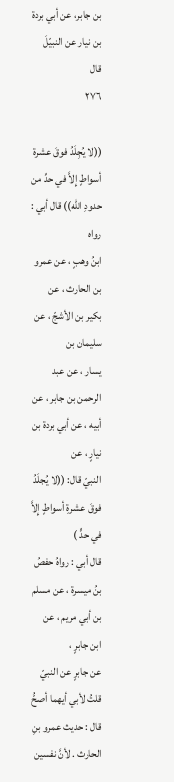بن جابر، عن أبي بردة بن نيار عن النبيّلَ قال
٢٧٦

((لا يُجِلَدُ فوقَ عشرة أسواطٍ إِلاَّ في حدِّ من حدودِ الله)) قال أبي : رواه
ابنُ وهبٍ ، عن عمرو بن الحارث ، عن بكير بن الأشجّ ، عن سليمان بن
يسار ، عن عبد الرحمن بن جابر ، عن أبيه ، عن أبي بردة بن نیارٍ ، عن
النبيّ قال: ((لا يُجلَدُ فوقَ عشرةِ أسواطٍ إِلاَّ في حدٍّ )
قال أبي : رواهُ حفصُ بنُ ميسرة ، عن مسلم بن أبي مريم ، عن ابن جابرٍ ،
عن جابرٍ عن النبيّ قلتُ لأبي أيهما أصحُّ قال : حديث عمرو بنِ
الحارث . لأنَّ نفسين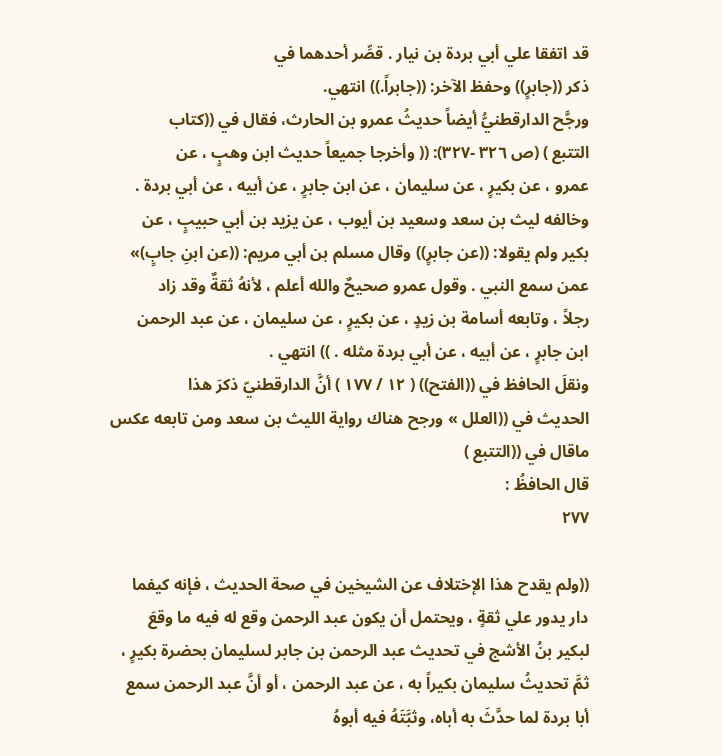قد اتفقا علي أبي بردة بن نيار . قصِّر أحدهما في
ذكر ((جابرٍ)) وحفظ الآخر: ((جابراً.)) انتهي.
ورجَّح الدارقطنيُّ أيضاً حديثُ عمرو بن الحارث، فقال في ((كتاب
التتبع ) (ص ٣٢٦ -٣٢٧): (( وأخرجا جميعاً حديث ابن وهبٍ ، عن
عمرو ، عن بكيرٍ ، عن سليمان ، عن ابن جابرٍ ، عن أبيه ، عن أبي بردة .
وخالفه لیث بن سعد وسعید بن أيوب ، عن یزید بن أبي حبیبٍ ، عن
بكير ولم يقولا: ((عن جابرٍ)) وقال مسلم بن أبي مريم: ((عن ابنِ جابٍ)»
عمن سمع النبي . وقول عمرو صحيحٌ والله أعلم ، لأنهُ ثقةٌ وقد زاد
رجلاً ، وتابعه أسامة بن زيدٍ ، عن بکیرٍ ، عن سليمان ، عن عبد الرحمن
ابن جابرٍ ، عن أبيه ، عن أبي بردة مثله . )) انتهي .
ونقلَ الحافظ في ((الفتح)) ( ١٢ / ١٧٧ ) أنَّ الدارقطنيّ ذكرَ هذا
الحدیث في ((العلل » ورجح هناك روایة الليث بن سعد ومن تابعه عکس
ماقال في ((التتبع )
قال الحافظُ :
٢٧٧

((ولم يقدح هذا الإختلاف عن الشيخين في صحة الحديث ، فإنه كيفما
دار يدور علي ثقةٍ ، ويحتمل أن يكون عبد الرحمن وقع له فيه ما وقعَ
لبکیر بنُ الأشج في تحدیث عبد الرحمن بن جابر لسليمان بحضرة بکیرٍ ،
ثمَّ تحديثُ سليمان بكيراً به ، عن عبد الرحمن ، أو أنَّ عبد الرحمن سمع
أبا بردة لما حدَّثَ به أباه، وثبَّتَهُ فيه أبوهُ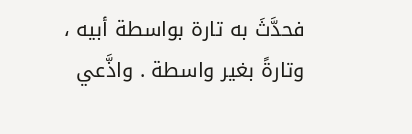فحدَّثَ به تارة بواسطة أبيه ،
وتارةً بغير واسطة . واذَّعي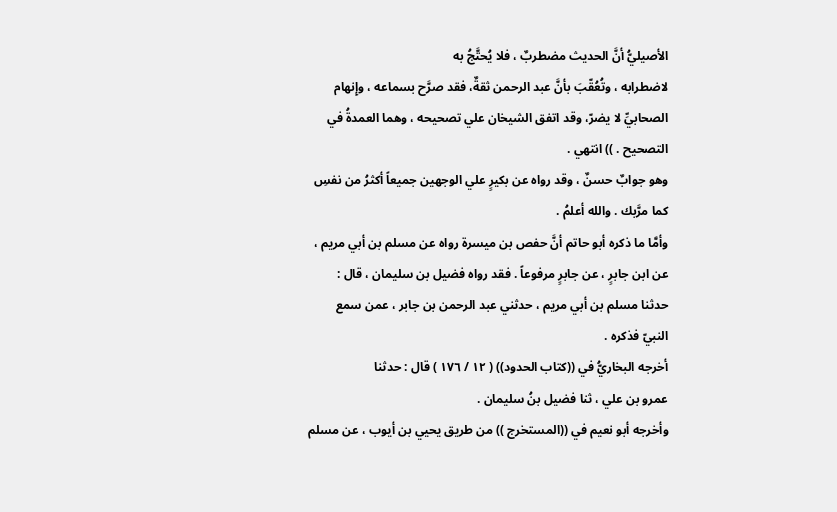الأصيليُّ أنَّ الحديث مضطربٌ ، فلا يُحتَّجُ به
لاضطرابه ، وتُعُقّبَ بأنَّ عبد الرحمن ثقةٌ، فقد صرَّح بسماعه ، وإِنهام
الصحابيِّ لا يضرّ، وقد اتفق الشيخان علي تصحيحه ، وهما العمدةُ في
التصحيح . )) انتهي .
وهو جوابٌ حسنٌ ، وقد رواه عن بكيرٍ علي الوجهين جميعاً أكثرُ من نفسِ
كما مرَّبك . والله أعلمُ .
وأمَّا ما ذكره أبو حاتم أنَّ حفص بن ميسرة رواه عن مسلم بن أبي مريم ،
عن ابن جابرٍ ، عن جابرٍ مرفوعاً . فقد رواه فضيل بن سليمان ، قال :
حدثنا مسلم بن أبي مريم ، حدثني عبد الرحمن بن جابر ، عمن سمع
النبيّ فذكره .
أخرجه البخاريُّ في ((كتاب الحدود)) ( ١٢ / ١٧٦ ) قال : حدثنا
عمرو بن علي ، ثنا فضيل بنُ سليمان .
وأخرجه أبو نعيم في ((المستخرج )) من طريق يحيي بن أيوب ، عن مسلم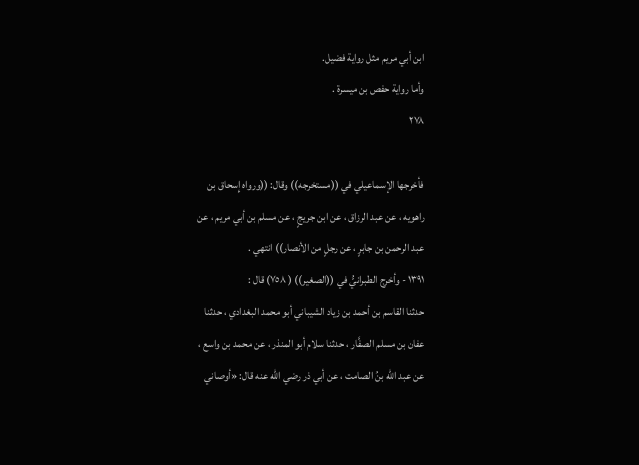ابن أبي مريم مثل رواية فضيل.
وأما رواية حفص بن ميسرة .
٢٧٨

فأخرجها الإسماعيلي في ((مستخرجه)) وقال: ((ورواه إِسحاق بن
راهويه ، عن عبد الرزاق ، عن ابن جريجٍ ، عن مسلم بن أبي مريم ، عن
عبد الرحمن بن جابرٍ ، عن رجلٍ من الأنصار)) انتهي .
١٣٩١ - وأخرج الطبرانيُّ في ((الصغير)) ( ٧٥٨) قال :
حدثنا القاسم بن أحمد بن زياد الشيباني أبو محمد البغدادي ، حدثنا
عفان بن مسلم الصفَّار ، حدثنا سلام أبو المنذر ، عن محمد بن واسع ،
عن عبد الله بنُ الصامت ، عن أبي ذر رضي الله عنه قال: «أوصاني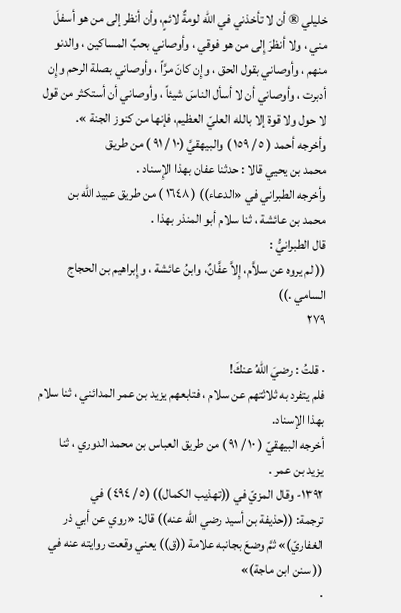خليلي ® أن لا تأخذني في الله لومةٌ لائمٍ، وأن أنظر إلى من هو أسفلَ
مني ، ولا أنظرَ إِلى من هو فوقي ، وأوصاني بحبِّ المساكين ، والدنو
منهم ، وأوصاني بقول الحق ، وإِن كانَ مرَّاً ، وأوصاني بصلة الرحم وإِن
أدبرت ، وأوصاني أن لا أسأل الناسَ شيئاً ، وأوصاني أن أستكثر من قول
لا حول ولا قوة إلا بالله العليّ العظيم، فإنها من كنوز الجنة ».
وأخرجه أحمد ( ٥ / ١٥٩ ) والبيهقيَّ (١٠ / ٩١ ) من طريق
محمد بن يحيي قالا : حدثنا عفان بهذا الإِسناد .
وأخرجه الطبراني في «الدعاء)) ( ١٦٤٨ ) من طريق عبيد الله بن
محمد بن عائشة ، ثنا سلام أبو المنذر بهذا .
قال الطبرانيُّ :
(( لم يروه عن سلاَّم، إِلاَّ عفَّانٌ، وابنُ عائشة ، وإِبراهيم بن الحجاج
السامي .))
٢٧٩

· قلتُ : رضيَ اللهُ عنكَ!
فلم یتفرد به ثلاثتهم عن سلام ، فتابعهم يزيد بن عمر المدائني ، ثنا سلام
بهذا الإسناد.
أخرجه البيهقيّ ( ١٠ / ٩١ ) من طريق العباس بن محمد الدوري ، ثنا
یزید بن عمر .
١٣٩٢- وقال المزيّ في ((تهذيب الكمال)) (٥ / ٤٩٤ ) في
ترجمة: ((حذيفة بن أسيد رضي الله عنه)) قال: «روي عن أبي ذر
الغفاريّ)» ثمَّ وضعَ بجانبه علامة ((ق)) يعني وقعت روايته عنه في
(( سنن ابن ماجة)»
·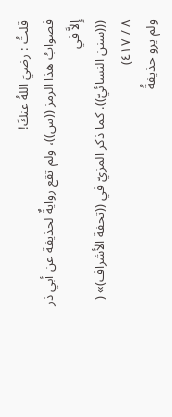قلتُ : رضيَ اللهُ عنكَ!
فصوابُ هذا الرمز ((س))، ولم تقع روايةٌ لحذيفة عن أبي ذر إِلاَّ في
(((سنن النسائيّ)). كما ذكر المزيّ في ((تحفة الأشراف)» ( ٨ / ٤١٧)
ولم يرو حذيفةُ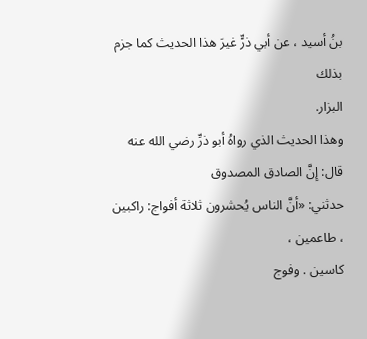بنُ أسيد ، عن أبي ذرٍّ غيرَ هذا الحديث كما جزم بذلك
البزار.
وهذا الحديث الذي رواهُ أبو ذرِّ رضي الله عنه قال: إِنَّ الصادق المصدوق
حدثني: «أنَّ الناس يُحشرون ثلاثة أفواج: راكبين ، طاعمين ،
كاسين . وفوج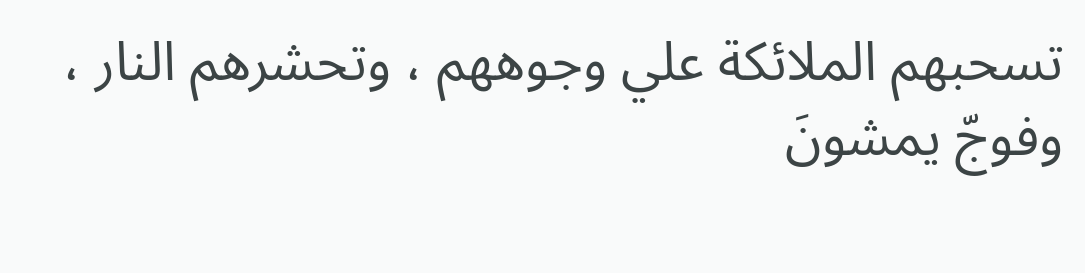تسحبهم الملائكة علي وجوههم ، وتحشرهم النار ،
وفوجّ يمشونَ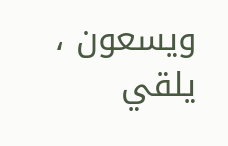ويسعون ، يلقي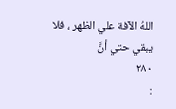اللهُ الآفة علي الظهر ، فلا يبقي حتي أنَّ
٢٨٠
: